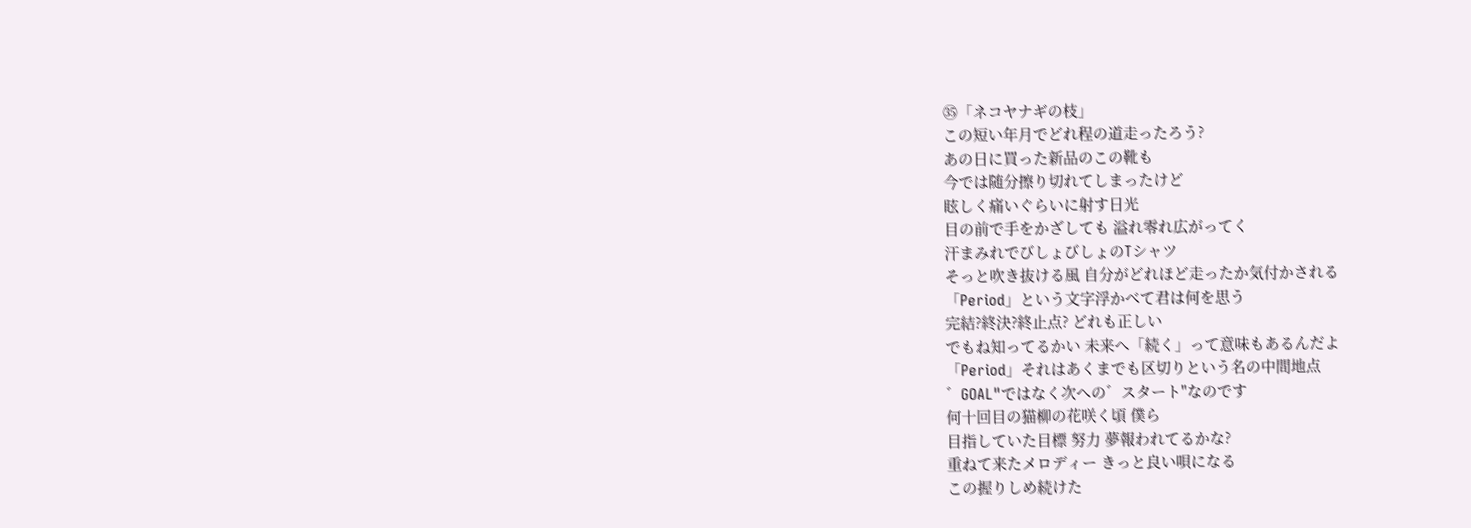㉟「ネコヤナギの枝」
この短い年月でどれ程の道走ったろう?
あの日に買った新品のこの靴も
今では随分擦り切れてしまったけど
眩しく痛いぐらいに射す日光
目の前で手をかざしても 溢れ零れ広がってく
汗まみれでびしょびしょのTシャツ
そっと吹き抜ける風 自分がどれほど走ったか気付かされる
「Period」という文字浮かべて君は何を思う
完結?終決?終止点? どれも正しい
でもね知ってるかい 未来へ「続く」って意味もあるんだよ
「Period」それはあくまでも区切りという名の中間地点
゛GOAL"ではなく次への゛スタート"なのです
何十回目の猫柳の花咲く頃 僕ら
目指していた目標 努力 夢報われてるかな?
重ねて来たメロディー きっと良い唄になる
この握りしめ続けた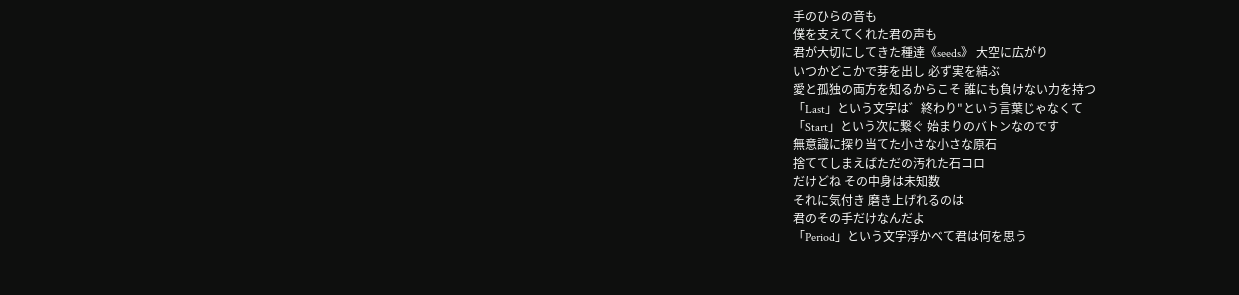手のひらの音も
僕を支えてくれた君の声も
君が大切にしてきた種達《seeds》 大空に広がり
いつかどこかで芽を出し 必ず実を結ぶ
愛と孤独の両方を知るからこそ 誰にも負けない力を持つ
「Last」という文字は゛終わり"という言葉じゃなくて
「Start」という次に繋ぐ 始まりのバトンなのです
無意識に探り当てた小さな小さな原石
捨ててしまえばただの汚れた石コロ
だけどね その中身は未知数
それに気付き 磨き上げれるのは
君のその手だけなんだよ
「Period」という文字浮かべて君は何を思う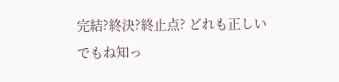完結?終決?終止点? どれも正しい
でもね知っ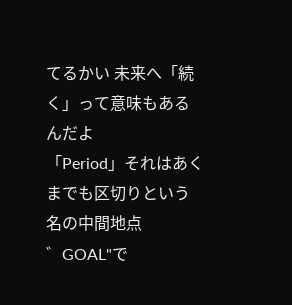てるかい 未来へ「続く」って意味もあるんだよ
「Period」それはあくまでも区切りという名の中間地点
゛GOAL"で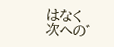はなく次への゛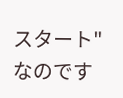スタート"なのです